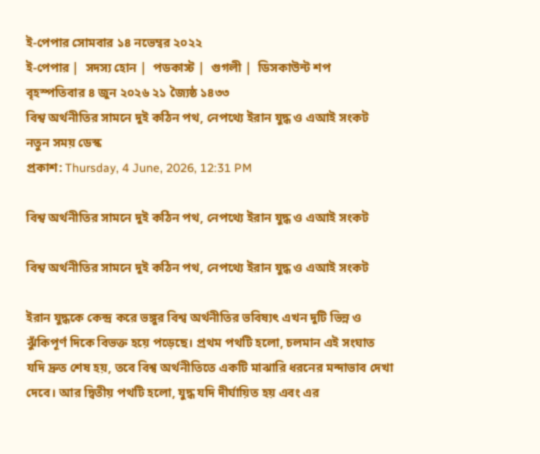ই-পেপার সোমবার ১৪ নভেম্বর ২০২২
ই-পেপার |  সদস্য হোন |  পডকাস্ট |  গুগলী |  ডিসকাউন্ট শপ
বৃহস্পতিবার ৪ জুন ২০২৬ ২১ জ্যৈষ্ঠ ১৪৩৩
বিশ্ব অর্থনীতির সামনে দুই কঠিন পথ, নেপথ্যে ইরান যুদ্ধ ও এআই সংকট
নতুন সময় ডেস্ক
প্রকাশ: Thursday, 4 June, 2026, 12:31 PM

বিশ্ব অর্থনীতির সামনে দুই কঠিন পথ, নেপথ্যে ইরান যুদ্ধ ও এআই সংকট

বিশ্ব অর্থনীতির সামনে দুই কঠিন পথ, নেপথ্যে ইরান যুদ্ধ ও এআই সংকট

ইরান যুদ্ধকে কেন্দ্র করে ভঙ্গুর বিশ্ব অর্থনীতির ভবিষ্যৎ এখন দুটি ভিন্ন ও ঝুঁকিপূর্ণ দিকে বিভক্ত হয়ে পড়েছে। প্রথম পথটি হলো, চলমান এই সংঘাত যদি দ্রুত শেষ হয়, তবে বিশ্ব অর্থনীতিতে একটি মাঝারি ধরনের মন্দাভাব দেখা দেবে। আর দ্বিতীয় পথটি হলো, যুদ্ধ যদি দীর্ঘায়িত হয় এবং এর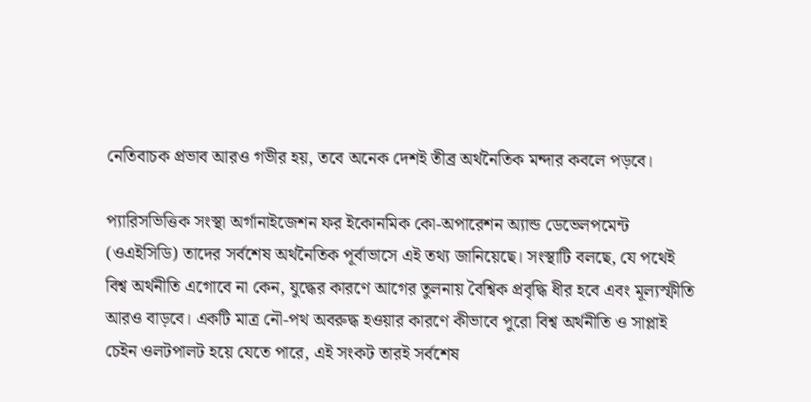নেতিবাচক প্রভাব আরও গভীর হয়, তবে অনেক দেশই তীব্র অর্থনৈতিক মন্দার কবলে পড়বে।

প্যারিসভিত্তিক সংস্থা অর্গানাইজেশন ফর ইকোনমিক কো-অপারেশন অ্যান্ড ডেভেলপমেন্ট (ওএইসিডি) তাদের সর্বশেষ অর্থনৈতিক পূর্বাভাসে এই তথ্য জানিয়েছে। সংস্থাটি বলছে, যে পথেই বিশ্ব অর্থনীতি এগোবে না কেন, যুদ্ধের কারণে আগের তুলনায় বৈশ্বিক প্রবৃদ্ধি ধীর হবে এবং মূল্যস্ফীতি আরও বাড়বে। একটি মাত্র নৌ-পথ অবরুদ্ধ হওয়ার কারণে কীভাবে পুরো বিশ্ব অর্থনীতি ও সাপ্লাই চেইন ওলটপালট হয়ে যেতে পারে, এই সংকট তারই সর্বশেষ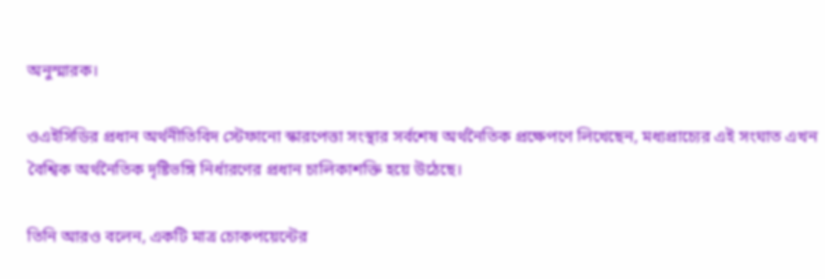অনুস্মারক।

ওএইসিডির প্রধান অর্থনীতিবিদ স্টেফানো স্কারপেত্তা সংস্থার সর্বশেষ অর্থনৈতিক প্রক্ষেপণে লিখেছেন, মধ্যপ্রাচ্যের এই সংঘাত এখন বৈশ্বিক অর্থনৈতিক দৃষ্টিভঙ্গি নির্ধারণের প্রধান চালিকাশক্তি হয়ে উঠেছে।

তিনি আরও বলেন, একটি মাত্র চোকপয়েন্টের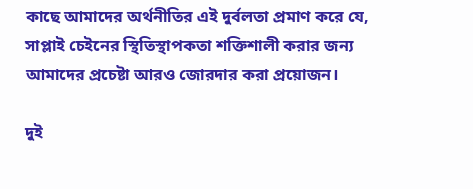কাছে আমাদের অর্থনীতির এই দুর্বলতা প্রমাণ করে যে, সাপ্লাই চেইনের স্থিতিস্থাপকতা শক্তিশালী করার জন্য আমাদের প্রচেষ্টা আরও জোরদার করা প্রয়োজন।

দুই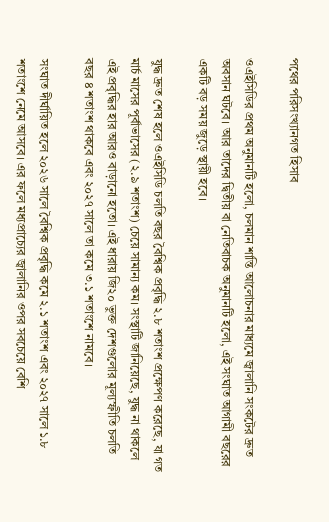পথের পরিসংখ্যানগত হিসাব

ওএইসিডির প্রথম অনুমানটি হলো, চলমান শান্তি আলোচনার মাধ্যমে জ্বালানি সংকটের দ্রুত অবসান ঘটবে। আর তাদের দ্বিতীয় বা নেতিবাচক অনুমানটি হলো, এই সংঘাত আগামী বছরের একটি বড় সময় জুড়ে স্থায়ী হবে।

যুদ্ধ দ্রুত শেষ হলে ওএইসিডি চলতি বছর বৈশ্বিক প্রবৃদ্ধি ২.৮ শতাংশ প্রক্ষেপণ করেছে, যা গত মার্চ মাসের পূর্বাভাসের (২.৯ শতাংশ) চেয়ে সামান্য কম। সংস্থাটি জানিয়েছে, যুদ্ধ না থাকলে এই প্রবৃদ্ধির হার আরও বাড়ানো হতো। এই ধারায় জি২০ ভুক্ত দেশগুলোর মূল্যস্ফীতি চলতি বছর ৪ শতাংশ থাকবে এবং ২০২৭ সালে তা কমে ৩.১ শতাংশে নামবে।

সংঘাত দীর্ঘায়িত হলে ২০২৬ সালে বৈশ্বিক প্রবৃদ্ধি কমে ২.১ শতাংশ এবং ২০২৭ সালে ১.৮ শতাংশে নেমে আসবে। এর ফলে মধ্যপ্রাচ্যের জ্বালানির ওপর সবচেয়ে বেশি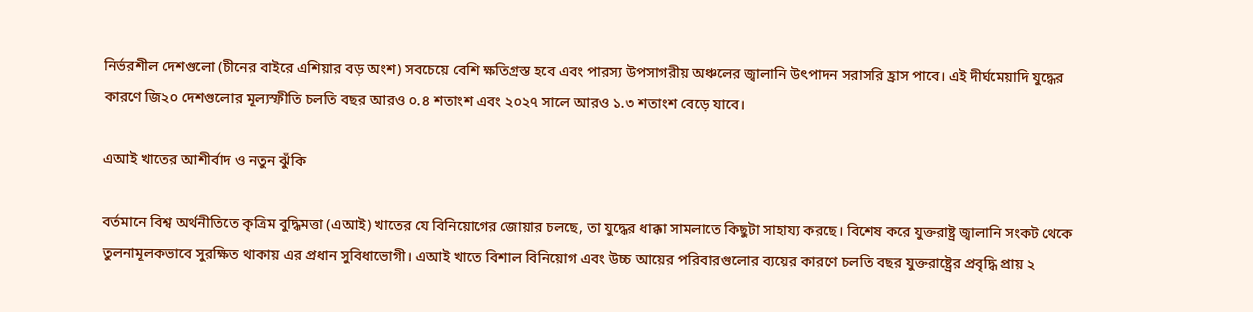নির্ভরশীল দেশগুলো (চীনের বাইরে এশিয়ার বড় অংশ) সবচেয়ে বেশি ক্ষতিগ্রস্ত হবে এবং পারস্য উপসাগরীয় অঞ্চলের জ্বালানি উৎপাদন সরাসরি হ্রাস পাবে। এই দীর্ঘমেয়াদি যুদ্ধের কারণে জি২০ দেশগুলোর মূল্যস্ফীতি চলতি বছর আরও ০.৪ শতাংশ এবং ২০২৭ সালে আরও ১.৩ শতাংশ বেড়ে যাবে।

এআই খাতের আশীর্বাদ ও নতুন ঝুঁকি

বর্তমানে বিশ্ব অর্থনীতিতে কৃত্রিম বুদ্ধিমত্তা (এআই) খাতের যে বিনিয়োগের জোয়ার চলছে, তা যুদ্ধের ধাক্কা সামলাতে কিছুটা সাহায্য করছে। বিশেষ করে যুক্তরাষ্ট্র জ্বালানি সংকট থেকে তুলনামূলকভাবে সুরক্ষিত থাকায় এর প্রধান সুবিধাভোগী। এআই খাতে বিশাল বিনিয়োগ এবং উচ্চ আয়ের পরিবারগুলোর ব্যয়ের কারণে চলতি বছর যুক্তরাষ্ট্রের প্রবৃদ্ধি প্রায় ২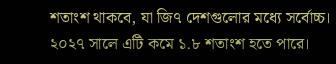শতাংশ থাকবে, যা জি৭ দেশগুলোর মধ্যে সর্বোচ্চ। ২০২৭ সালে এটি কমে ১.৮ শতাংশ হতে পারে।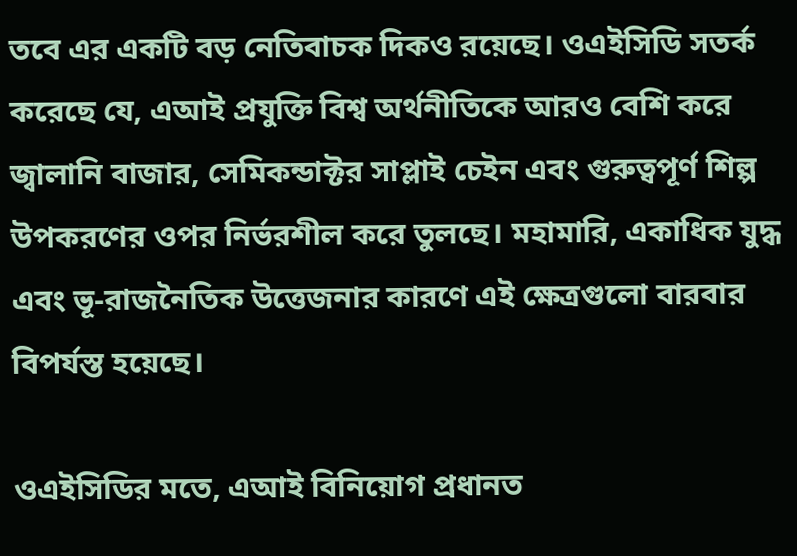তবে এর একটি বড় নেতিবাচক দিকও রয়েছে। ওএইসিডি সতর্ক করেছে যে, এআই প্রযুক্তি বিশ্ব অর্থনীতিকে আরও বেশি করে জ্বালানি বাজার, সেমিকন্ডাক্টর সাপ্লাই চেইন এবং গুরুত্বপূর্ণ শিল্প উপকরণের ওপর নির্ভরশীল করে তুলছে। মহামারি, একাধিক যুদ্ধ এবং ভূ-রাজনৈতিক উত্তেজনার কারণে এই ক্ষেত্রগুলো বারবার বিপর্যস্ত হয়েছে।

ওএইসিডির মতে, এআই বিনিয়োগ প্রধানত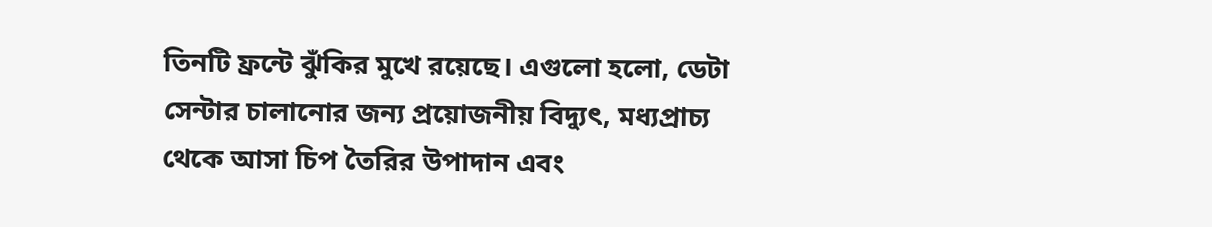তিনটি ফ্রন্টে ঝুঁকির মুখে রয়েছে। এগুলো হলো, ডেটা সেন্টার চালানোর জন্য প্রয়োজনীয় বিদ্যুৎ, মধ্যপ্রাচ্য থেকে আসা চিপ তৈরির উপাদান এবং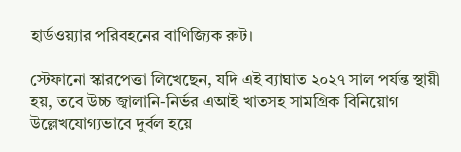হার্ডওয়্যার পরিবহনের বাণিজ্যিক রুট।

স্টেফানো স্কারপেত্তা লিখেছেন, যদি এই ব্যাঘাত ২০২৭ সাল পর্যন্ত স্থায়ী হয়, তবে উচ্চ জ্বালানি-নির্ভর এআই খাতসহ সামগ্রিক বিনিয়োগ উল্লেখযোগ্যভাবে দুর্বল হয়ে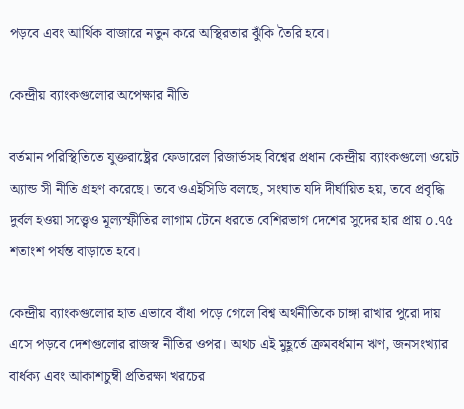পড়বে এবং আর্থিক বাজারে নতুন করে অস্থিরতার ঝুঁকি তৈরি হবে।

কেন্দ্রীয় ব্যাংকগুলোর অপেক্ষার নীতি

বর্তমান পরিস্থিতিতে যুক্তরাষ্ট্রের ফেডারেল রিজার্ভসহ বিশ্বের প্রধান কেন্দ্রীয় ব্যাংকগুলো ওয়েট অ্যান্ড সী নীতি গ্রহণ করেছে। তবে ওএইসিডি বলছে, সংঘাত যদি দীর্ঘায়িত হয়, তবে প্রবৃদ্ধি দুর্বল হওয়া সত্ত্বেও মূল্যস্ফীতির লাগাম টেনে ধরতে বেশিরভাগ দেশের সুদের হার প্রায় ০.৭৫ শতাংশ পর্যন্ত বাড়াতে হবে।

কেন্দ্রীয় ব্যাংকগুলোর হাত এভাবে বাঁধা পড়ে গেলে বিশ্ব অর্থনীতিকে চাঙ্গা রাখার পুরো দায় এসে পড়বে দেশগুলোর রাজস্ব নীতির ওপর। অথচ এই মুহূর্তে ক্রমবর্ধমান ঋণ, জনসংখ্যার বার্ধক্য এবং আকাশচুম্বী প্রতিরক্ষা খরচের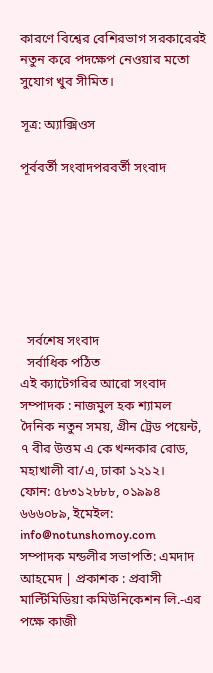কারণে বিশ্বের বেশিরভাগ সরকারেরই নতুন করে পদক্ষেপ নেওয়ার মতো সুযোগ খুব সীমিত।

সূত্র: অ্যাক্সিওস

পূর্ববর্তী সংবাদপরবর্তী সংবাদ







  সর্বশেষ সংবাদ
  সর্বাধিক পঠিত
এই ক্যাটেগরির আরো সংবাদ
সম্পাদক : নাজমুল হক শ্যামল
দৈনিক নতুন সময়, গ্রীন ট্রেড পয়েন্ট, ৭ বীর উত্তম এ কে খন্দকার রোড, মহাখালী বা/এ, ঢাকা ১২১২।
ফোন: ৫৮৩১২৮৮৮, ০১৯৯৪ ৬৬৬০৮৯, ইমেইল: info@notunshomoy.com
সম্পাদক মন্ডলীর সভাপতি: এমদাদ আহমেদ | প্রকাশক : প্রবাসী মাল্টিমিডিয়া কমিউনিকেশন লি.-এর পক্ষে কাজী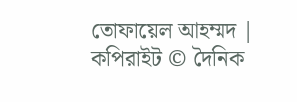তোফায়েল আহম্মদ | কপিরাইট © দৈনিক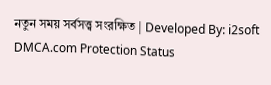নতুন সময় সর্বসত্ত্ব সংরক্ষিত | Developed By: i2soft
DMCA.com Protection Status